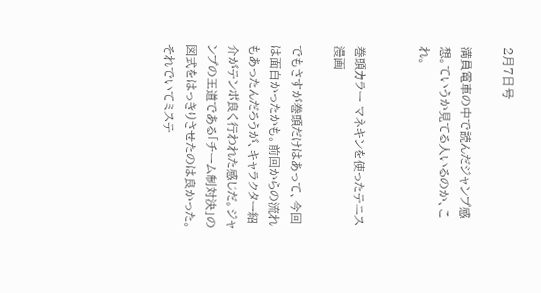2月7日号

満員電車の中で読んだジャンプ感想。ていうか見てる人いるのか、これ。


巻頭カラー マネキンを使ったテニス漫画

でもさすが巻頭だけはあって、今回は面白かったかも。前回からの流れもあったんだろうが、キャラクター紹介がテンポ良く行われた感じだ。ジャンプの王道である「チーム制対決」の図式をはっきりさせたのは良かった。それでいてミステ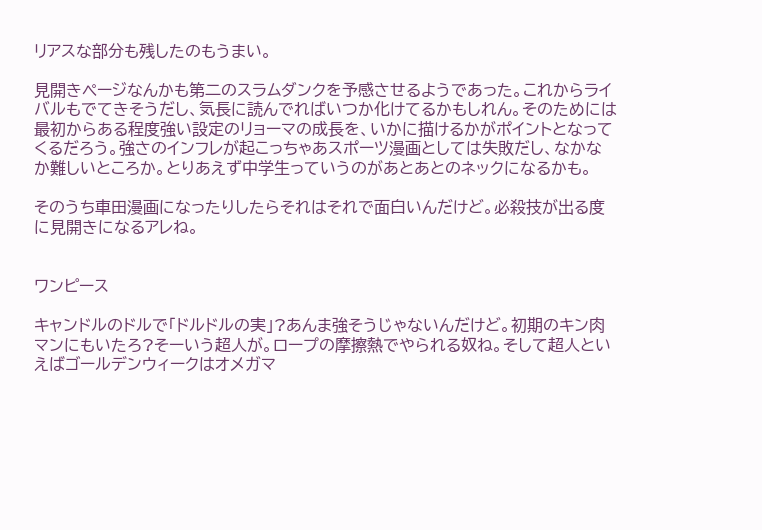リアスな部分も残したのもうまい。

見開きページなんかも第二のスラムダンクを予感させるようであった。これからライバルもでてきそうだし、気長に読んでればいつか化けてるかもしれん。そのためには最初からある程度強い設定のリョーマの成長を、いかに描けるかがポイントとなってくるだろう。強さのインフレが起こっちゃあスポーツ漫画としては失敗だし、なかなか難しいところか。とりあえず中学生っていうのがあとあとのネックになるかも。

そのうち車田漫画になったりしたらそれはそれで面白いんだけど。必殺技が出る度に見開きになるアレね。


ワンピース

キャンドルのドルで「ドルドルの実」?あんま強そうじゃないんだけど。初期のキン肉マンにもいたろ?そーいう超人が。ロープの摩擦熱でやられる奴ね。そして超人といえばゴールデンウィークはオメガマ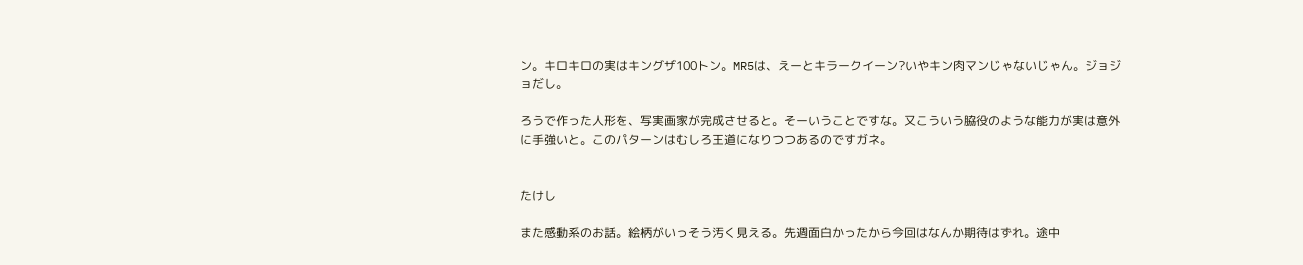ン。キロキロの実はキングザ100トン。MR5は、えーとキラークイーン?いやキン肉マンじゃないじゃん。ジョジョだし。

ろうで作った人形を、写実画家が完成させると。そーいうことですな。又こういう脇役のような能力が実は意外に手強いと。このパターンはむしろ王道になりつつあるのですガネ。


たけし

また感動系のお話。絵柄がいっそう汚く見える。先週面白かったから今回はなんか期待はずれ。途中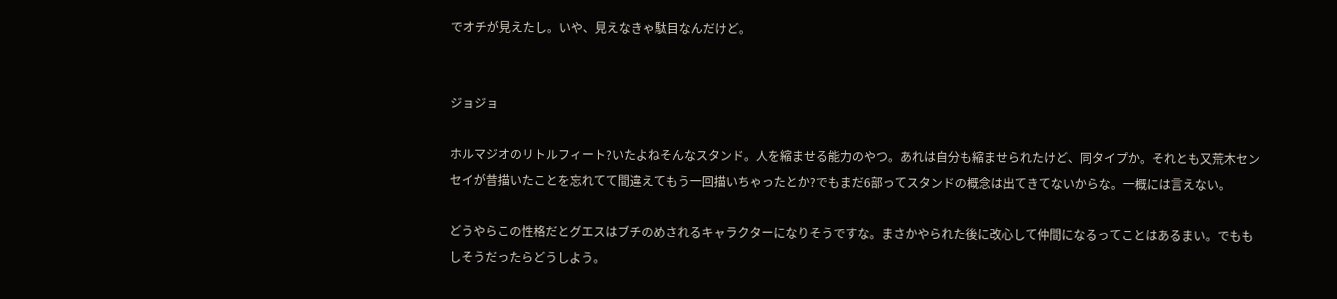でオチが見えたし。いや、見えなきゃ駄目なんだけど。


ジョジョ

ホルマジオのリトルフィート?いたよねそんなスタンド。人を縮ませる能力のやつ。あれは自分も縮ませられたけど、同タイプか。それとも又荒木センセイが昔描いたことを忘れてて間違えてもう一回描いちゃったとか?でもまだ6部ってスタンドの概念は出てきてないからな。一概には言えない。

どうやらこの性格だとグエスはブチのめされるキャラクターになりそうですな。まさかやられた後に改心して仲間になるってことはあるまい。でももしそうだったらどうしよう。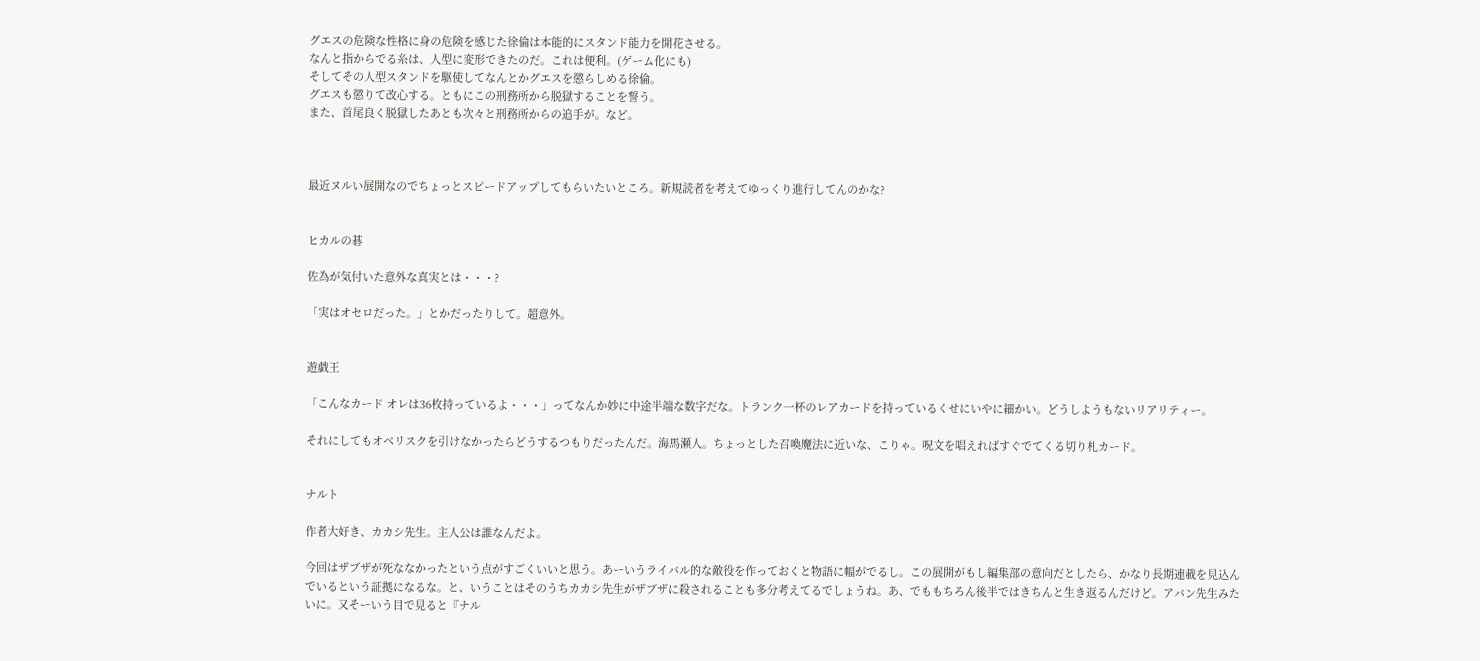グエスの危険な性格に身の危険を感じた徐倫は本能的にスタンド能力を開花させる。
なんと指からでる糸は、人型に変形できたのだ。これは便利。(ゲーム化にも)
そしてその人型スタンドを駆使してなんとかグエスを懲らしめる徐倫。
グエスも懲りて改心する。ともにこの刑務所から脱獄することを誓う。
また、首尾良く脱獄したあとも次々と刑務所からの追手が。など。



最近ヌルい展開なのでちょっとスピードアップしてもらいたいところ。新規読者を考えてゆっくり進行してんのかな?


ヒカルの碁

佐為が気付いた意外な真実とは・・・?

「実はオセロだった。」とかだったりして。超意外。


遊戯王

「こんなカード オレは36枚持っているよ・・・」ってなんか妙に中途半端な数字だな。トランク一杯のレアカードを持っているくせにいやに細かい。どうしようもないリアリティー。

それにしてもオベリスクを引けなかったらどうするつもりだったんだ。海馬瀬人。ちょっとした召喚魔法に近いな、こりゃ。呪文を唱えればすぐでてくる切り札カード。


ナルト

作者大好き、カカシ先生。主人公は誰なんだよ。

今回はザブザが死ななかったという点がすごくいいと思う。あーいうライバル的な敵役を作っておくと物語に幅がでるし。この展開がもし編集部の意向だとしたら、かなり長期連載を見込んでいるという証拠になるな。と、いうことはそのうちカカシ先生がザブザに殺されることも多分考えてるでしょうね。あ、でももちろん後半ではきちんと生き返るんだけど。アバン先生みたいに。又そーいう目で見ると『ナル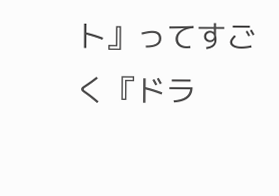ト』ってすごく『ドラ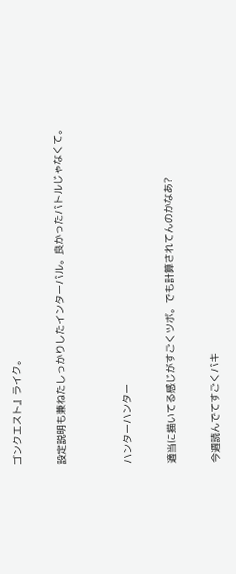ゴンクエスト』ライク。

設定説明も兼ねたしっかりしたインターバル。良かったバトルじゃなくて。


ハンターハンター

適当に描いてる感じがすごくツボ。でも計算されてんのかなあ?

今週読んでてすごくバキ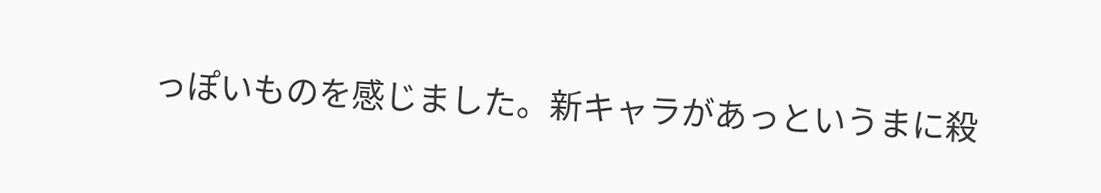っぽいものを感じました。新キャラがあっというまに殺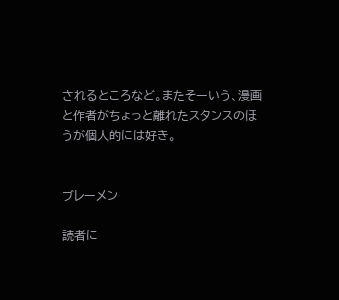されるところなど。またそーいう、漫画と作者がちょっと離れたスタンスのほうが個人的には好き。


ブレーメン

読者に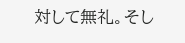対して無礼。そし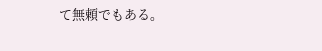て無頼でもある。